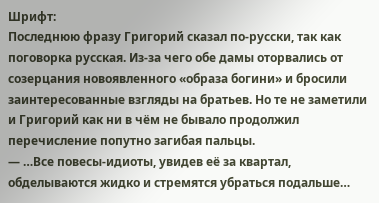Шрифт:
Последнюю фразу Григорий сказал по-русски, так как поговорка русская. Из-за чего обе дамы оторвались от созерцания новоявленного «образа богини» и бросили заинтересованные взгляды на братьев. Но те не заметили и Григорий как ни в чём не бывало продолжил перечисление попутно загибая пальцы.
— …Все повесы-идиоты, увидев её за квартал, обделываются жидко и стремятся убраться подальше…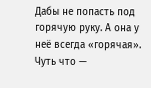Дабы не попасть под горячую руку. А она у неё всегда «горячая». Чуть что —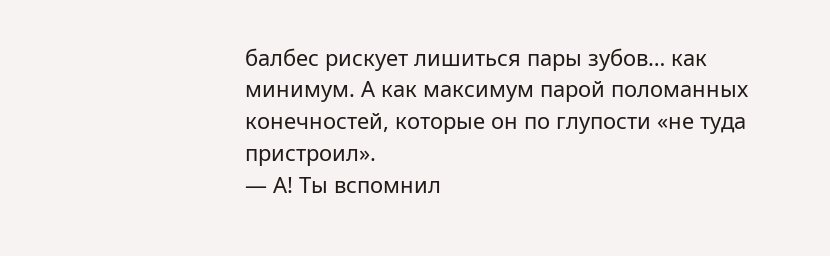балбес рискует лишиться пары зубов… как минимум. А как максимум парой поломанных конечностей, которые он по глупости «не туда пристроил».
— А! Ты вспомнил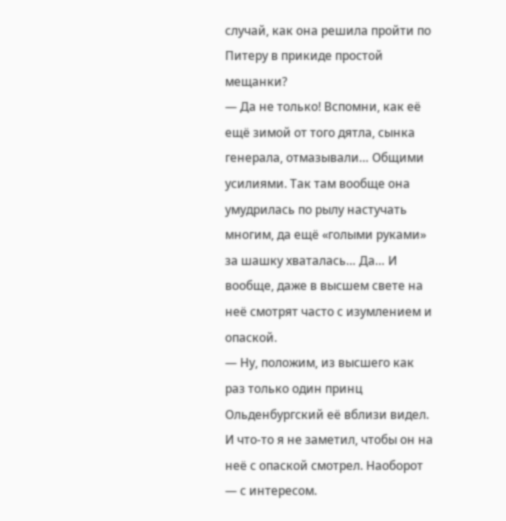случай, как она решила пройти по Питеру в прикиде простой мещанки?
— Да не только! Вспомни, как её ещё зимой от того дятла, сынка генерала, отмазывали… Общими усилиями. Так там вообще она умудрилась по рылу настучать многим, да ещё «голыми руками» за шашку хваталась… Да… И вообще, даже в высшем свете на неё смотрят часто с изумлением и опаской.
— Ну, положим, из высшего как раз только один принц Ольденбургский её вблизи видел. И что-то я не заметил, чтобы он на неё с опаской смотрел. Наоборот — с интересом.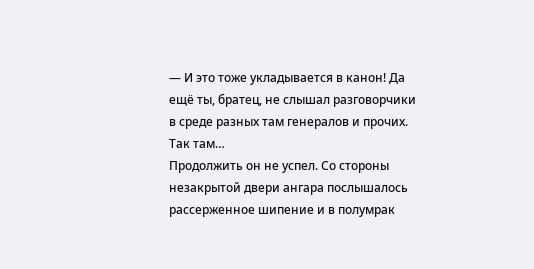— И это тоже укладывается в канон! Да ещё ты, братец, не слышал разговорчики в среде разных там генералов и прочих. Так там…
Продолжить он не успел. Со стороны незакрытой двери ангара послышалось рассерженное шипение и в полумрак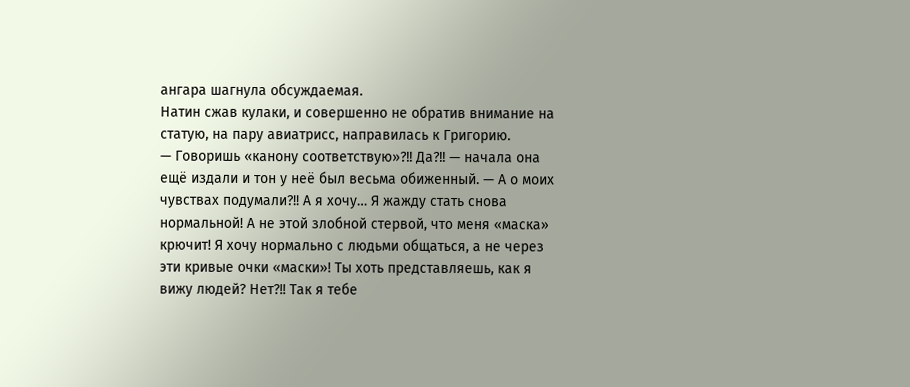ангара шагнула обсуждаемая.
Натин сжав кулаки, и совершенно не обратив внимание на статую, на пару авиатрисс, направилась к Григорию.
— Говоришь «канону соответствую»?!! Да?!! — начала она ещё издали и тон у неё был весьма обиженный. — А о моих чувствах подумали?!! А я хочу… Я жажду стать снова нормальной! А не этой злобной стервой, что меня «маска» крючит! Я хочу нормально с людьми общаться, а не через эти кривые очки «маски»! Ты хоть представляешь, как я вижу людей? Нет?!! Так я тебе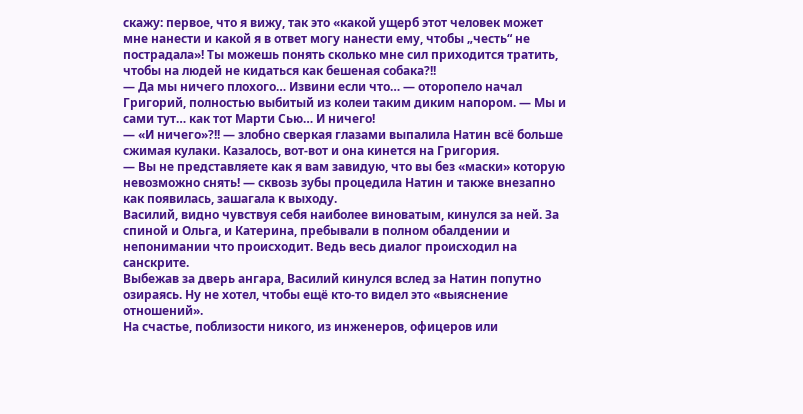скажу: первое, что я вижу, так это «какой ущерб этот человек может мне нанести и какой я в ответ могу нанести ему, чтобы „честь“ не пострадала»! Ты можешь понять сколько мне сил приходится тратить, чтобы на людей не кидаться как бешеная собака?!!
— Да мы ничего плохого… Извини если что… — оторопело начал Григорий, полностью выбитый из колеи таким диким напором. — Мы и сами тут… как тот Марти Сью… И ничего!
— «И ничего»?!! — злобно сверкая глазами выпалила Натин всё больше сжимая кулаки. Казалось, вот-вот и она кинется на Григория.
— Вы не представляете как я вам завидую, что вы без «маски» которую невозможно снять! — сквозь зубы процедила Натин и также внезапно как появилась, зашагала к выходу.
Василий, видно чувствуя себя наиболее виноватым, кинулся за ней. За спиной и Ольга, и Катерина, пребывали в полном обалдении и непонимании что происходит. Ведь весь диалог происходил на санскрите.
Выбежав за дверь ангара, Василий кинулся вслед за Натин попутно озираясь. Ну не хотел, чтобы ещё кто-то видел это «выяснение отношений».
На счастье, поблизости никого, из инженеров, офицеров или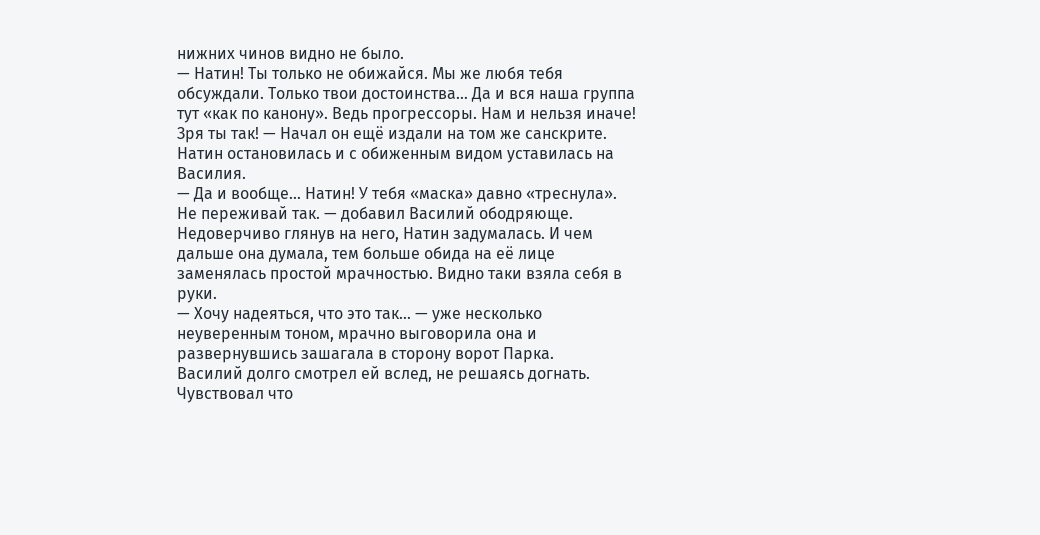нижних чинов видно не было.
— Натин! Ты только не обижайся. Мы же любя тебя обсуждали. Только твои достоинства… Да и вся наша группа тут «как по канону». Ведь прогрессоры. Нам и нельзя иначе! Зря ты так! — Начал он ещё издали на том же санскрите.
Натин остановилась и с обиженным видом уставилась на Василия.
— Да и вообще… Натин! У тебя «маска» давно «треснула». Не переживай так. — добавил Василий ободряюще.
Недоверчиво глянув на него, Натин задумалась. И чем дальше она думала, тем больше обида на её лице заменялась простой мрачностью. Видно таки взяла себя в руки.
— Хочу надеяться, что это так… — уже несколько неуверенным тоном, мрачно выговорила она и развернувшись зашагала в сторону ворот Парка.
Василий долго смотрел ей вслед, не решаясь догнать. Чувствовал что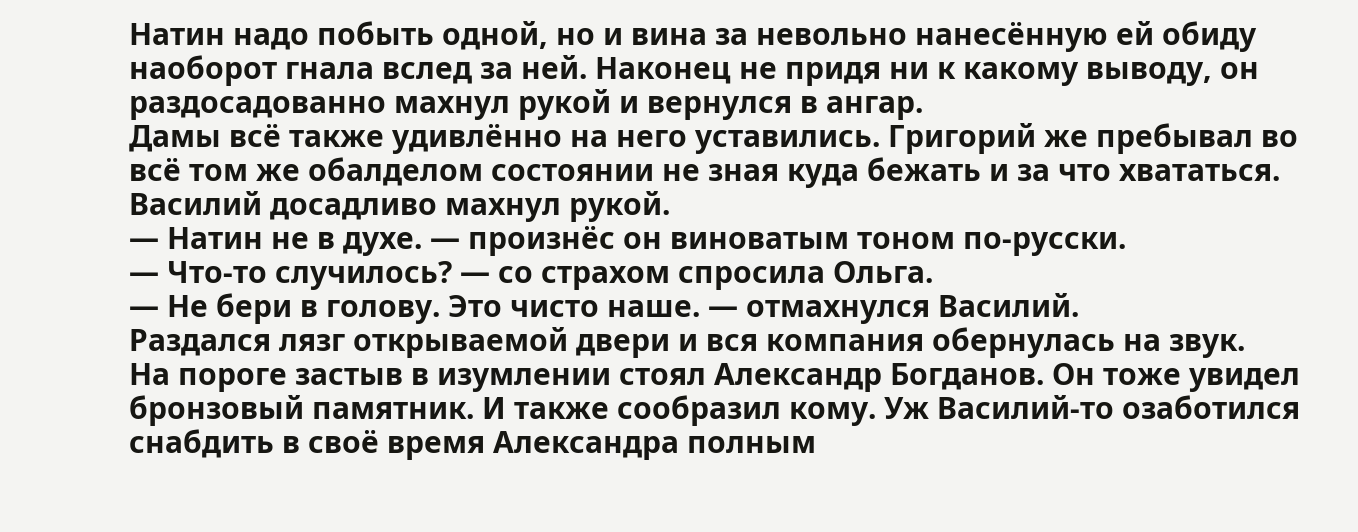Натин надо побыть одной, но и вина за невольно нанесённую ей обиду наоборот гнала вслед за ней. Наконец не придя ни к какому выводу, он раздосадованно махнул рукой и вернулся в ангар.
Дамы всё также удивлённо на него уставились. Григорий же пребывал во всё том же обалделом состоянии не зная куда бежать и за что хвататься.
Василий досадливо махнул рукой.
— Натин не в духе. — произнёс он виноватым тоном по-русски.
— Что-то случилось? — со страхом спросила Ольга.
— Не бери в голову. Это чисто наше. — отмахнулся Василий.
Раздался лязг открываемой двери и вся компания обернулась на звук.
На пороге застыв в изумлении стоял Александр Богданов. Он тоже увидел бронзовый памятник. И также сообразил кому. Уж Василий-то озаботился снабдить в своё время Александра полным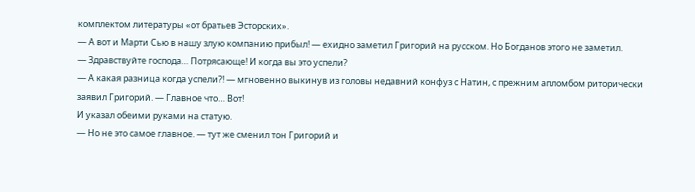комплектом литературы «от братьев Эсторских».
— А вот и Марти Сью в нашу злую компанию прибыл! — ехидно заметил Григорий на русском. Но Богданов этого не заметил.
— Здравствуйте господа… Потрясающе! И когда вы это успели?
— А какая разница когда успели?! — мгновенно выкинув из головы недавний конфуз с Натин, с прежним апломбом риторически заявил Григорий. — Главное что… Вот!
И указал обеими руками на статую.
— Но не это самое главное. — тут же сменил тон Григорий и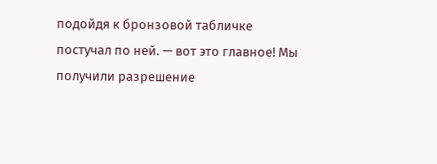подойдя к бронзовой табличке постучал по ней. — вот это главное! Мы получили разрешение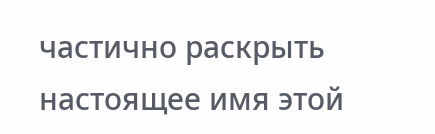частично раскрыть настоящее имя этой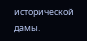исторической дамы.